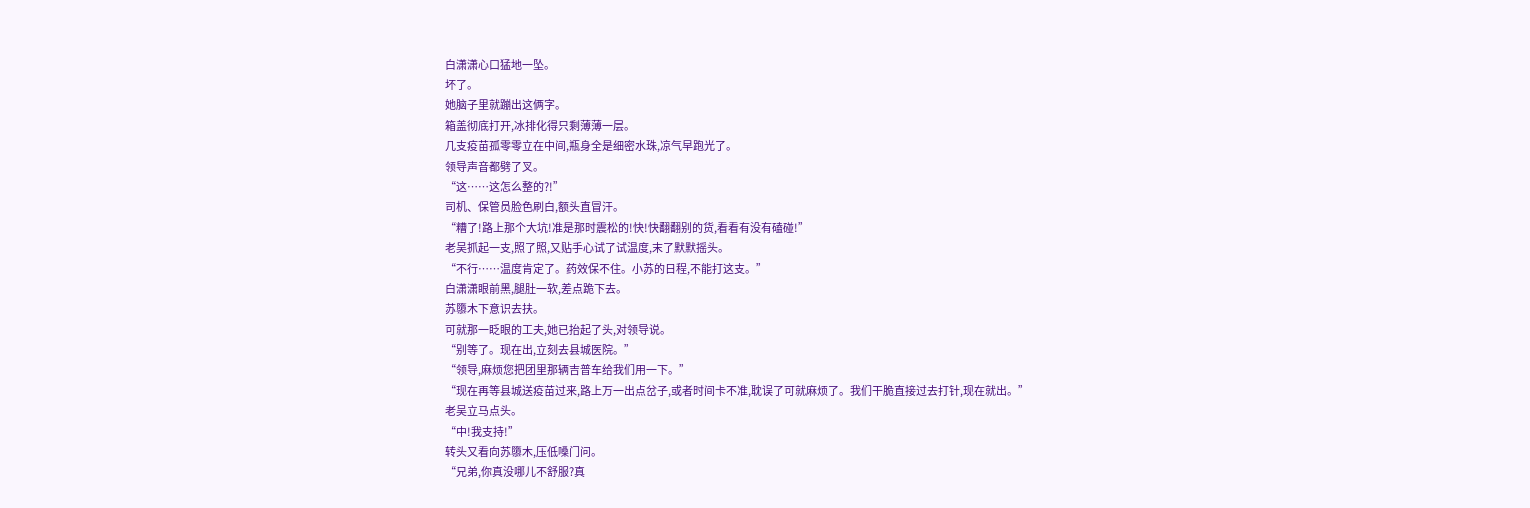白潇潇心口猛地一坠。
坏了。
她脑子里就蹦出这俩字。
箱盖彻底打开,冰排化得只剩薄薄一层。
几支疫苗孤零零立在中间,瓶身全是细密水珠,凉气早跑光了。
领导声音都劈了叉。
“这……这怎么整的?!”
司机、保管员脸色刷白,额头直冒汗。
“糟了!路上那个大坑!准是那时震松的!快!快翻翻别的货,看看有没有磕碰!”
老吴抓起一支,照了照,又贴手心试了试温度,末了默默摇头。
“不行……温度肯定了。药效保不住。小苏的日程,不能打这支。”
白潇潇眼前黑,腿肚一软,差点跪下去。
苏隳木下意识去扶。
可就那一眨眼的工夫,她已抬起了头,对领导说。
“别等了。现在出,立刻去县城医院。”
“领导,麻烦您把团里那辆吉普车给我们用一下。”
“现在再等县城送疫苗过来,路上万一出点岔子,或者时间卡不准,耽误了可就麻烦了。我们干脆直接过去打针,现在就出。”
老吴立马点头。
“中!我支持!”
转头又看向苏隳木,压低嗓门问。
“兄弟,你真没哪儿不舒服?真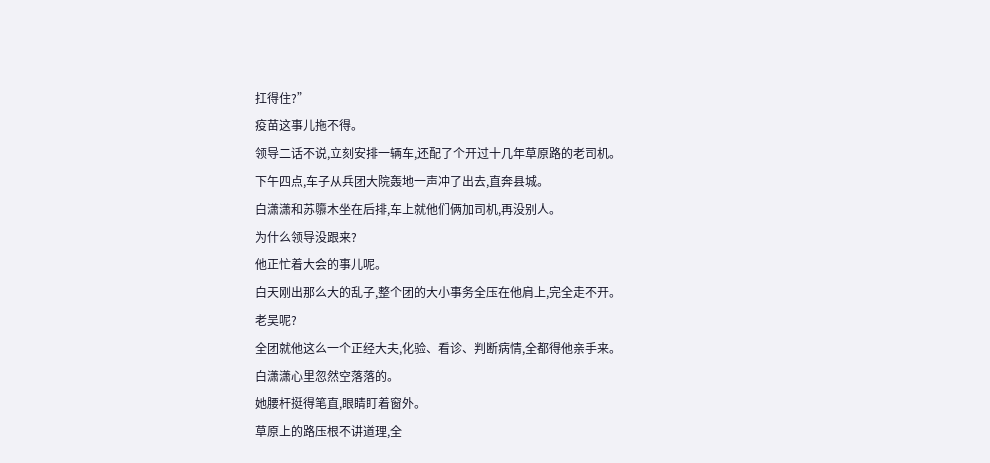扛得住?”
疫苗这事儿拖不得。
领导二话不说,立刻安排一辆车,还配了个开过十几年草原路的老司机。
下午四点,车子从兵团大院轰地一声冲了出去,直奔县城。
白潇潇和苏隳木坐在后排,车上就他们俩加司机,再没别人。
为什么领导没跟来?
他正忙着大会的事儿呢。
白天刚出那么大的乱子,整个团的大小事务全压在他肩上,完全走不开。
老吴呢?
全团就他这么一个正经大夫,化验、看诊、判断病情,全都得他亲手来。
白潇潇心里忽然空落落的。
她腰杆挺得笔直,眼睛盯着窗外。
草原上的路压根不讲道理,全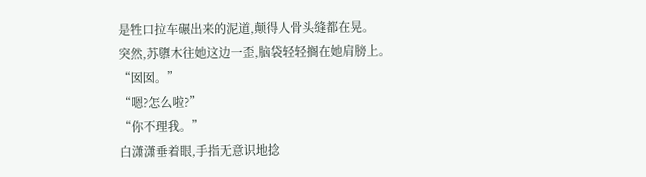是牲口拉车碾出来的泥道,颠得人骨头缝都在晃。
突然,苏隳木往她这边一歪,脑袋轻轻搁在她肩膀上。
“囡囡。”
“嗯?怎么啦?”
“你不理我。”
白潇潇垂着眼,手指无意识地捻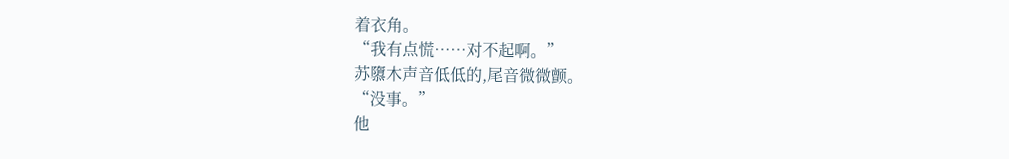着衣角。
“我有点慌……对不起啊。”
苏隳木声音低低的,尾音微微颤。
“没事。”
他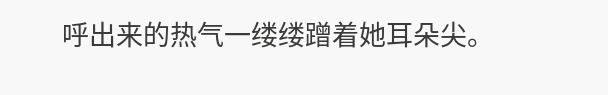呼出来的热气一缕缕蹭着她耳朵尖。